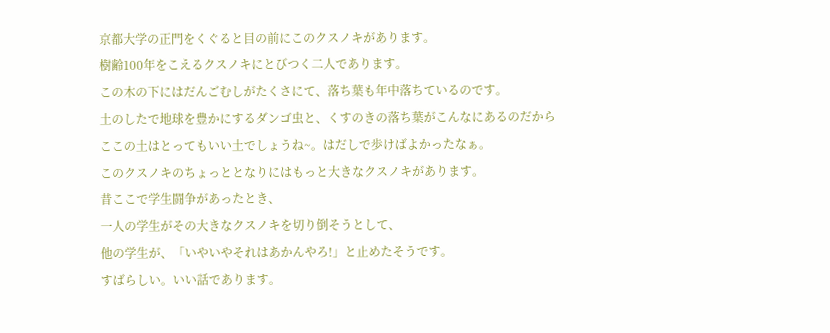京都大学の正門をくぐると目の前にこのクスノキがあります。
樹齢100年をこえるクスノキにとびつく二人であります。
この木の下にはだんごむしがたくさにて、落ち葉も年中落ちているのです。
土のしたで地球を豊かにするダンゴ虫と、くすのきの落ち葉がこんなにあるのだから
ここの土はとってもいい土でしょうね~。はだしで歩けばよかったなぁ。
このクスノキのちょっととなりにはもっと大きなクスノキがあります。
昔ここで学生闘争があったとき、
一人の学生がその大きなクスノキを切り倒そうとして、
他の学生が、「いやいやそれはあかんやろ!」と止めたそうです。
すばらしい。いい話であります。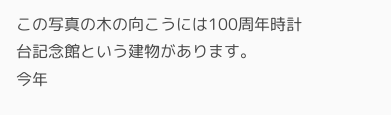この写真の木の向こうには100周年時計台記念館という建物があります。
今年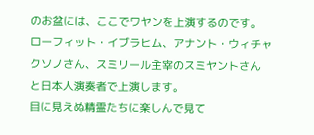のお盆には、ここでワヤンを上演するのです。
ローフィット・イブラヒム、アナント・ウィチャクソノさん、スミリール主宰のスミヤントさん
と日本人演奏者で上演します。
目に見えぬ精霊たちに楽しんで見て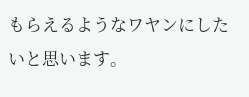もらえるようなワヤンにしたいと思います。